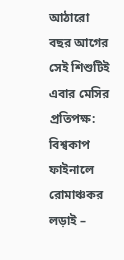আঠারো বছর আগের সেই শিশুটিই এবার মেসির প্রতিপক্ষ: বিশ্বকাপ ফাইনালে রোমাঞ্চকর লড়াই –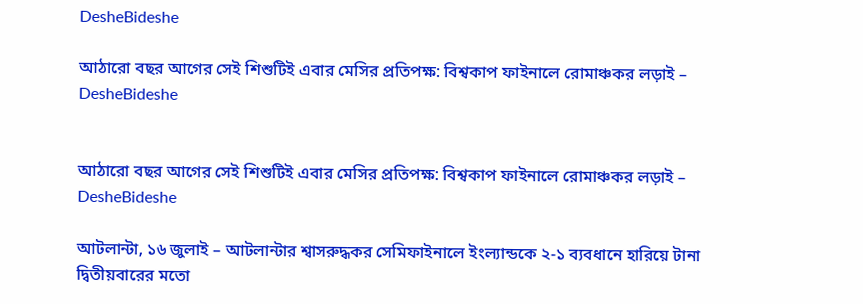DesheBideshe

আঠারো বছর আগের সেই শিশুটিই এবার মেসির প্রতিপক্ষ: বিশ্বকাপ ফাইনালে রোমাঞ্চকর লড়াই – DesheBideshe


আঠারো বছর আগের সেই শিশুটিই এবার মেসির প্রতিপক্ষ: বিশ্বকাপ ফাইনালে রোমাঞ্চকর লড়াই – DesheBideshe

আটলান্টা, ১৬ জুলাই – আটলান্টার শ্বাসরুদ্ধকর সেমিফাইনালে ইংল্যান্ডকে ২-১ ব্যবধানে হারিয়ে টানা দ্বিতীয়বারের মতো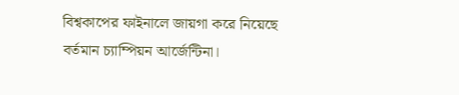বিশ্বকাপের ফাইনালে জায়গা করে নিয়েছে বর্তমান চ্যাম্পিয়ন আর্জেন্টিনা।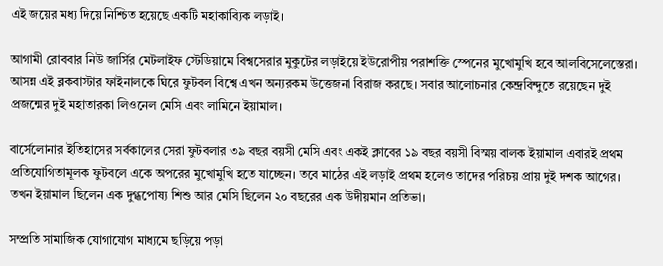এই জয়ের মধ্য দিয়ে নিশ্চিত হয়েছে একটি মহাকাব্যিক লড়াই।

আগামী রোববার নিউ জার্সির মেটলাইফ স্টেডিয়ামে বিশ্বসেরার মুকুটের লড়াইয়ে ইউরোপীয় পরাশক্তি স্পেনের মুখোমুখি হবে আলবিসেলেস্তেরা। আসন্ন এই ব্লকবাস্টার ফাইনালকে ঘিরে ফুটবল বিশ্বে এখন অন্যরকম উত্তেজনা বিরাজ করছে। সবার আলোচনার কেন্দ্রবিন্দুতে রয়েছেন দুই প্রজন্মের দুই মহাতারকা লিওনেল মেসি এবং লামিনে ইয়ামাল।

বার্সেলোনার ইতিহাসের সর্বকালের সেরা ফুটবলার ৩৯ বছর বয়সী মেসি এবং একই ক্লাবের ১৯ বছর বয়সী বিস্ময় বালক ইয়ামাল এবারই প্রথম প্রতিযোগিতামূলক ফুটবলে একে অপরের মুখোমুখি হতে যাচ্ছেন। তবে মাঠের এই লড়াই প্রথম হলেও তাদের পরিচয় প্রায় দুই দশক আগের। তখন ইয়ামাল ছিলেন এক দুগ্ধপোষ্য শিশু আর মেসি ছিলেন ২০ বছরের এক উদীয়মান প্রতিভা।

সম্প্রতি সামাজিক যোগাযোগ মাধ্যমে ছড়িয়ে পড়া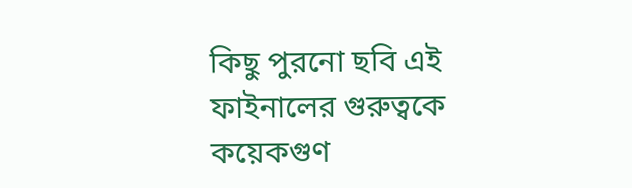কিছু পুরনো ছবি এই ফাইনালের গুরুত্বকে কয়েকগুণ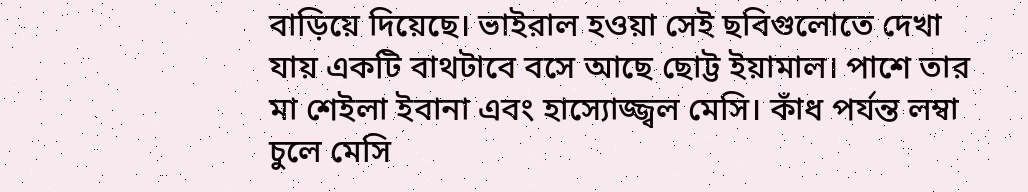বাড়িয়ে দিয়েছে। ভাইরাল হওয়া সেই ছবিগুলোতে দেখা যায় একটি বাথটাবে বসে আছে ছোট্ট ইয়ামাল। পাশে তার মা শেইলা ইবানা এবং হাস্যোজ্জ্বল মেসি। কাঁধ পর্যন্ত লম্বা চুলে মেসি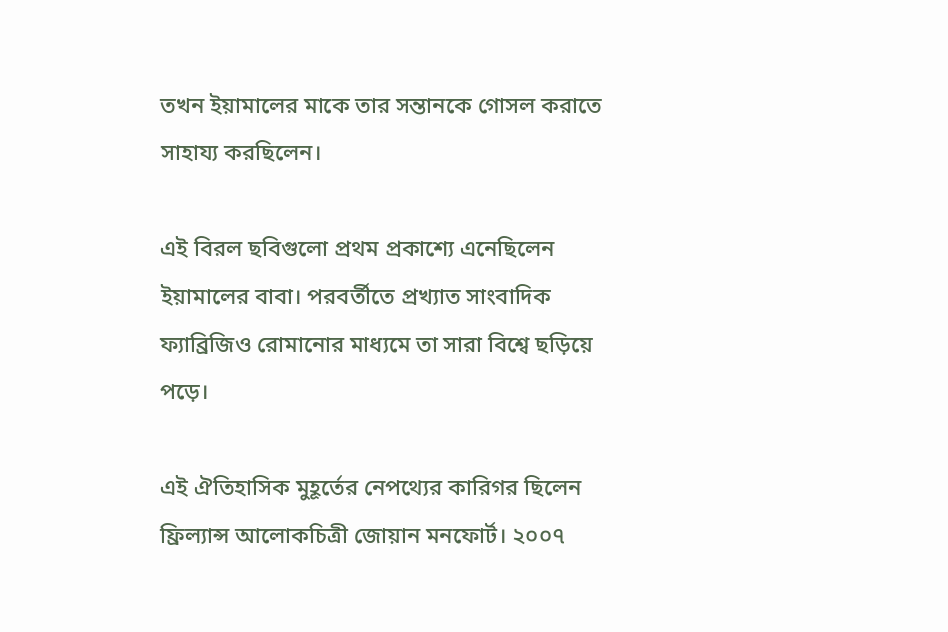তখন ইয়ামালের মাকে তার সন্তানকে গোসল করাতে সাহায্য করছিলেন।

এই বিরল ছবিগুলো প্রথম প্রকাশ্যে এনেছিলেন ইয়ামালের বাবা। পরবর্তীতে প্রখ্যাত সাংবাদিক ফ্যাব্রিজিও রোমানোর মাধ্যমে তা সারা বিশ্বে ছড়িয়ে পড়ে।

এই ঐতিহাসিক মুহূর্তের নেপথ্যের কারিগর ছিলেন ফ্রিল্যান্স আলোকচিত্রী জোয়ান মনফোর্ট। ২০০৭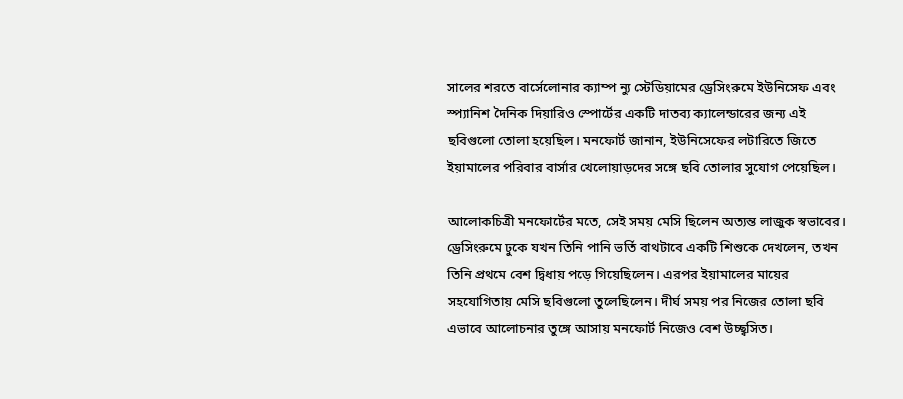সালের শরতে বার্সেলোনার ক্যাম্প ন্যু স্টেডিয়ামের ড্রেসিংরুমে ইউনিসেফ এবং স্প্যানিশ দৈনিক দিয়ারিও স্পোর্টের একটি দাতব্য ক্যালেন্ডারের জন্য এই ছবিগুলো তোলা হয়েছিল। মনফোর্ট জানান, ইউনিসেফের লটারিতে জিতে ইয়ামালের পরিবার বার্সার খেলোয়াড়দের সঙ্গে ছবি তোলার সুযোগ পেয়েছিল।

আলোকচিত্রী মনফোর্টের মতে, সেই সময় মেসি ছিলেন অত্যন্ত লাজুক স্বভাবের। ড্রেসিংরুমে ঢুকে যখন তিনি পানি ভর্তি বাথটাবে একটি শিশুকে দেখলেন, তখন তিনি প্রথমে বেশ দ্বিধায় পড়ে গিয়েছিলেন। এরপর ইয়ামালের মায়ের সহযোগিতায় মেসি ছবিগুলো তুলেছিলেন। দীর্ঘ সময় পর নিজের তোলা ছবি এভাবে আলোচনার তুঙ্গে আসায় মনফোর্ট নিজেও বেশ উচ্ছ্বসিত।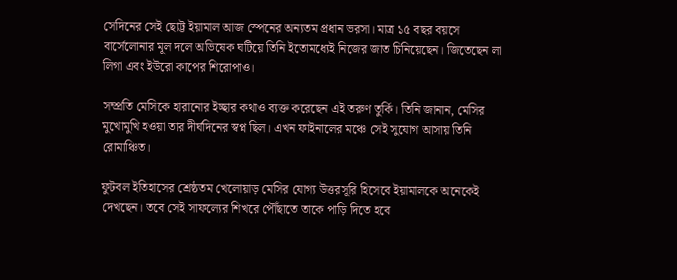সেদিনের সেই ছোট্ট ইয়ামাল আজ স্পেনের অন্যতম প্রধান ভরসা। মাত্র ১৫ বছর বয়সে বার্সেলোনার মূল দলে অভিষেক ঘটিয়ে তিনি ইতোমধ্যেই নিজের জাত চিনিয়েছেন। জিতেছেন লা লিগা এবং ইউরো কাপের শিরোপাও।

সম্প্রতি মেসিকে হারানোর ইচ্ছার কথাও ব্যক্ত করেছেন এই তরুণ তুর্কি। তিনি জানান, মেসির মুখোমুখি হওয়া তার দীর্ঘদিনের স্বপ্ন ছিল। এখন ফাইনালের মঞ্চে সেই সুযোগ আসায় তিনি রোমাঞ্চিত।

ফুটবল ইতিহাসের শ্রেষ্ঠতম খেলোয়াড় মেসির যোগ্য উত্তরসূরি হিসেবে ইয়ামালকে অনেকেই দেখছেন। তবে সেই সাফল্যের শিখরে পৌঁছাতে তাকে পাড়ি দিতে হবে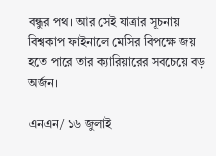বন্ধুর পথ। আর সেই যাত্রার সূচনায় বিশ্বকাপ ফাইনালে মেসির বিপক্ষে জয় হতে পারে তার ক্যারিয়ারের সবচেয়ে বড় অর্জন।

এনএন/ ১৬ জুলাই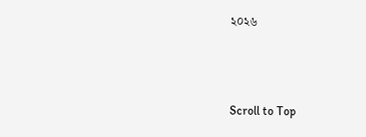২০২৬



Scroll to Top